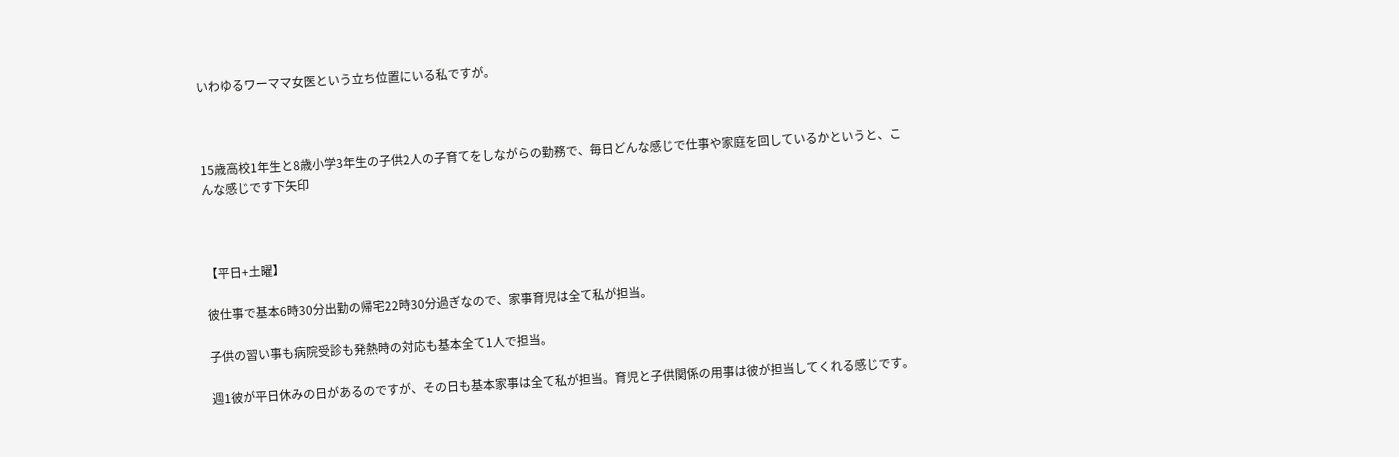いわゆるワーママ女医という立ち位置にいる私ですが。



15歳高校1年生と8歳小学3年生の子供2人の子育てをしながらの勤務で、毎日どんな感じで仕事や家庭を回しているかというと、こんな感じです下矢印



【平日+土曜】

彼仕事で基本6時30分出勤の帰宅22時30分過ぎなので、家事育児は全て私が担当。

子供の習い事も病院受診も発熱時の対応も基本全て1人で担当。

週1彼が平日休みの日があるのですが、その日も基本家事は全て私が担当。育児と子供関係の用事は彼が担当してくれる感じです。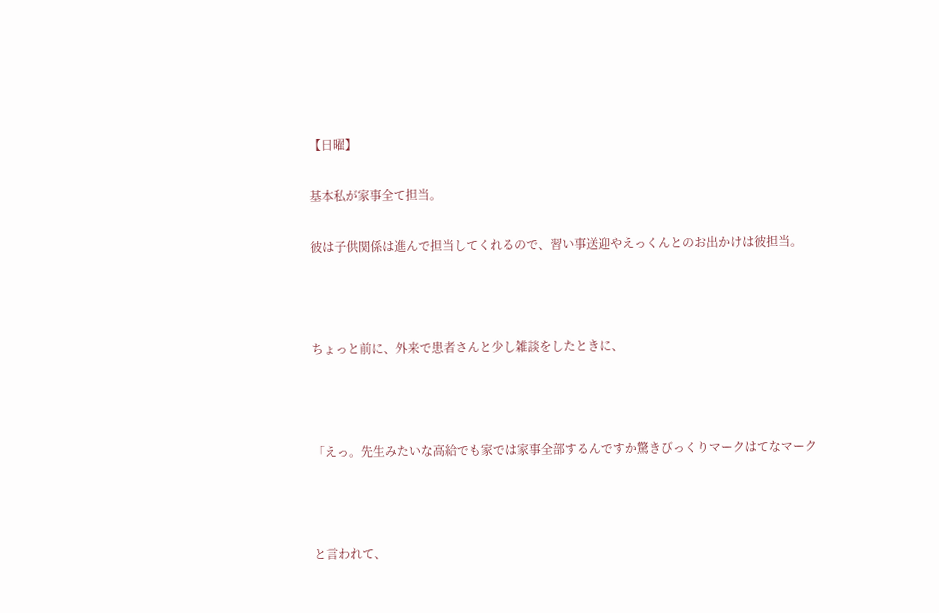【日曜】

基本私が家事全て担当。

彼は子供関係は進んで担当してくれるので、習い事送迎やえっくんとのお出かけは彼担当。



ちょっと前に、外来で患者さんと少し雑談をしたときに、



「えっ。先生みたいな高給でも家では家事全部するんですか驚きびっくりマークはてなマーク



と言われて、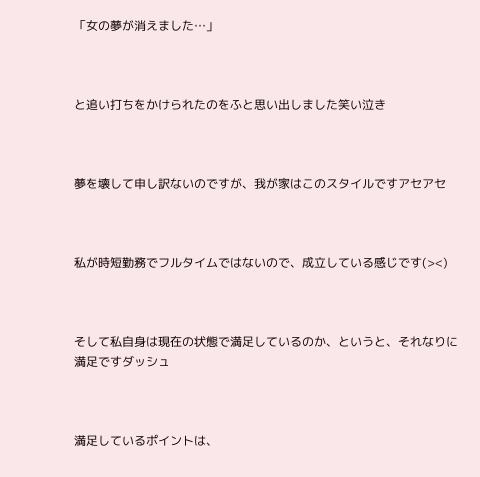「女の夢が消えました…」



と追い打ちをかけられたのをふと思い出しました笑い泣き



夢を壊して申し訳ないのですが、我が家はこのスタイルですアセアセ



私が時短勤務でフルタイムではないので、成立している感じです(><)



そして私自身は現在の状態で満足しているのか、というと、それなりに満足ですダッシュ



満足しているポイントは、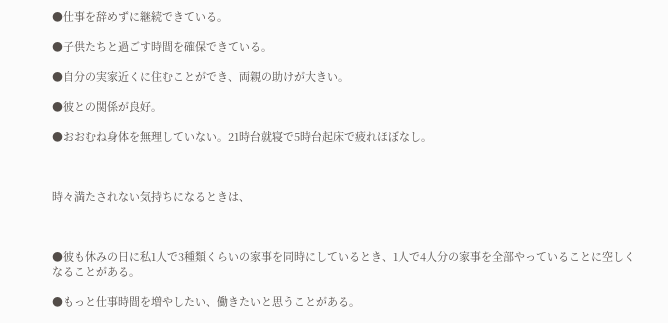●仕事を辞めずに継続できている。

●子供たちと過ごす時間を確保できている。

●自分の実家近くに住むことができ、両親の助けが大きい。

●彼との関係が良好。

●おおむね身体を無理していない。21時台就寝で5時台起床で疲れほぼなし。



時々満たされない気持ちになるときは、



●彼も休みの日に私1人で3種類くらいの家事を同時にしているとき、1人で4人分の家事を全部やっていることに空しくなることがある。

●もっと仕事時間を増やしたい、働きたいと思うことがある。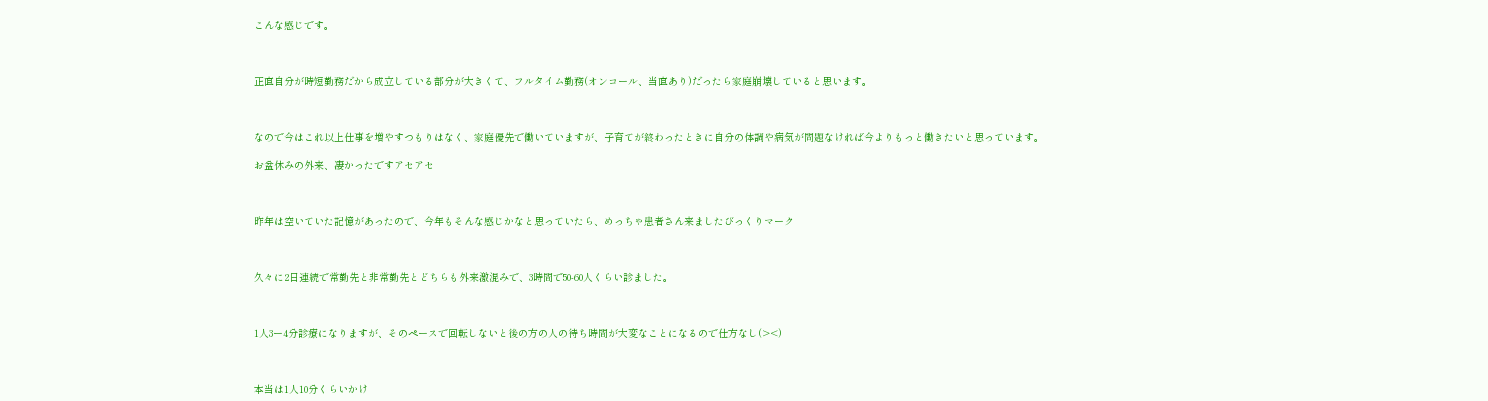こんな感じです。



正直自分が時短勤務だから成立している部分が大きくて、フルタイム勤務(オンコール、当直あり)だったら家庭崩壊していると思います。



なので今はこれ以上仕事を増やすつもりはなく、家庭優先で働いていますが、子育てが終わったときに自分の体調や病気が問題なければ今よりもっと働きたいと思っています。

お盆休みの外来、凄かったですアセアセ



昨年は空いていた記憶があったので、今年もそんな感じかなと思っていたら、めっちゃ患者さん来ましたびっくりマーク



久々に2日連続で常勤先と非常勤先とどちらも外来激混みで、3時間で50-60人くらい診ました。



1人3ー4分診療になりますが、そのペースで回転しないと後の方の人の待ち時間が大変なことになるので仕方なし(><)



本当は1人10分くらいかけ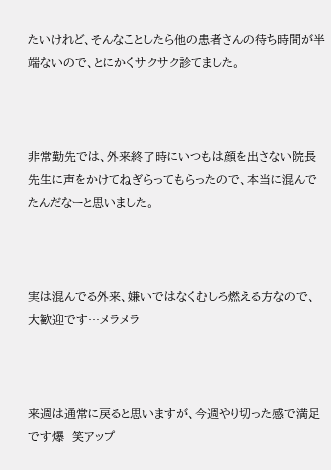たいけれど、そんなことしたら他の患者さんの待ち時間が半端ないので、とにかくサクサク診てました。



非常勤先では、外来終了時にいつもは顔を出さない院長先生に声をかけてねぎらってもらったので、本当に混んでたんだなーと思いました。



実は混んでる外来、嫌いではなくむしろ燃える方なので、大歓迎です…メラメラ



来週は通常に戻ると思いますが、今週やり切った感で満足です爆  笑アップ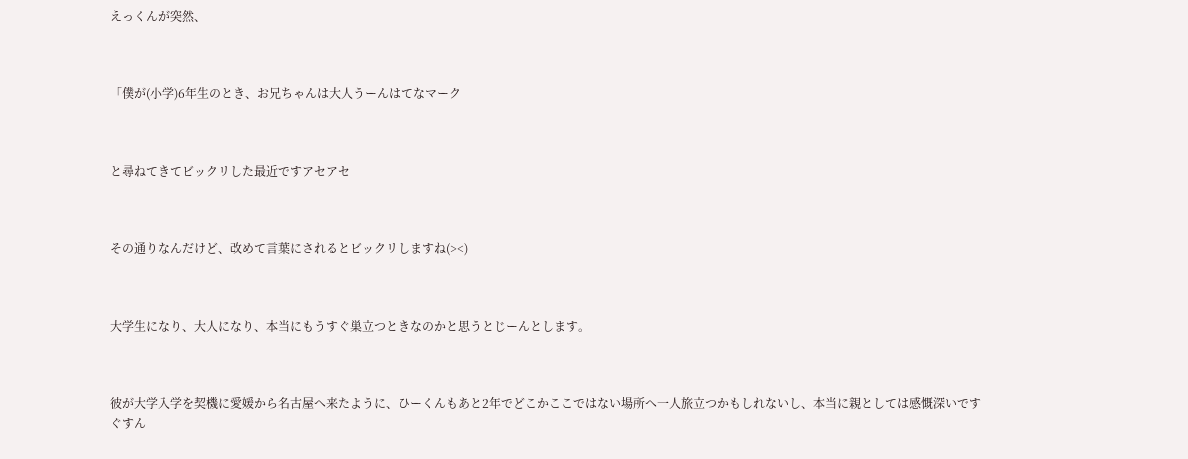えっくんが突然、



「僕が(小学)6年生のとき、お兄ちゃんは大人うーんはてなマーク



と尋ねてきてビックリした最近ですアセアセ



その通りなんだけど、改めて言葉にされるとビックリしますね(><)



大学生になり、大人になり、本当にもうすぐ巣立つときなのかと思うとじーんとします。



彼が大学入学を契機に愛媛から名古屋へ来たように、ひーくんもあと2年でどこかここではない場所へ一人旅立つかもしれないし、本当に親としては感慨深いですぐすん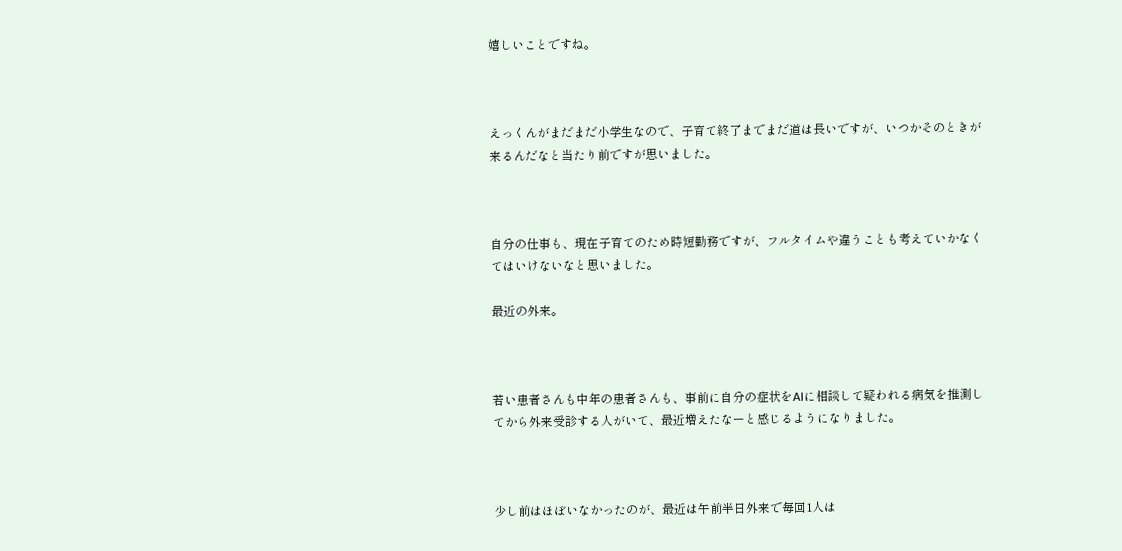嬉しいことですね。



えっくんがまだまだ小学生なので、子育て終了までまだ道は長いですが、いつかそのときが来るんだなと当たり前ですが思いました。



自分の仕事も、現在子育てのため時短勤務ですが、フルタイムや違うことも考えていかなくてはいけないなと思いました。

最近の外来。



若い患者さんも中年の患者さんも、事前に自分の症状をAIに相談して疑われる病気を推測してから外来受診する人がいて、最近増えたなーと感じるようになりました。



少し前はほぼいなかったのが、最近は午前半日外来で毎回1人は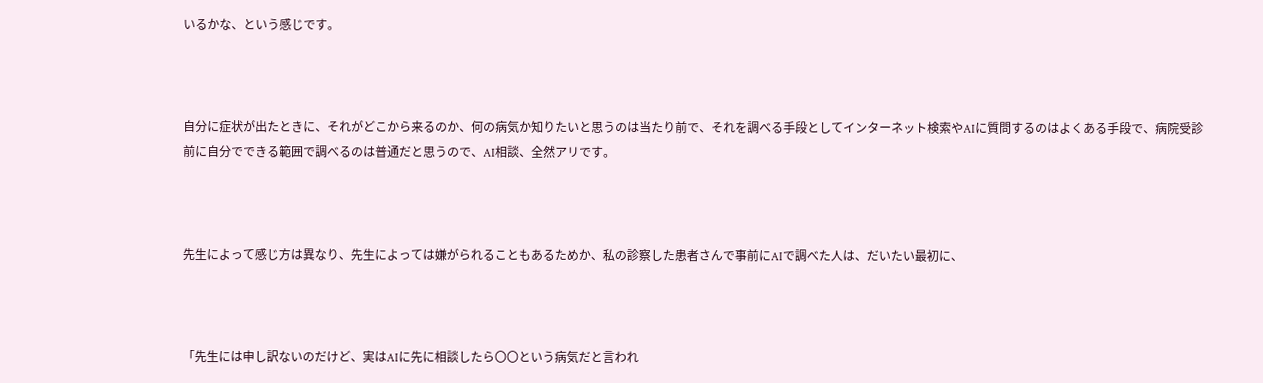いるかな、という感じです。



自分に症状が出たときに、それがどこから来るのか、何の病気か知りたいと思うのは当たり前で、それを調べる手段としてインターネット検索やAIに質問するのはよくある手段で、病院受診前に自分でできる範囲で調べるのは普通だと思うので、AI相談、全然アリです。



先生によって感じ方は異なり、先生によっては嫌がられることもあるためか、私の診察した患者さんで事前にAIで調べた人は、だいたい最初に、



「先生には申し訳ないのだけど、実はAIに先に相談したら〇〇という病気だと言われ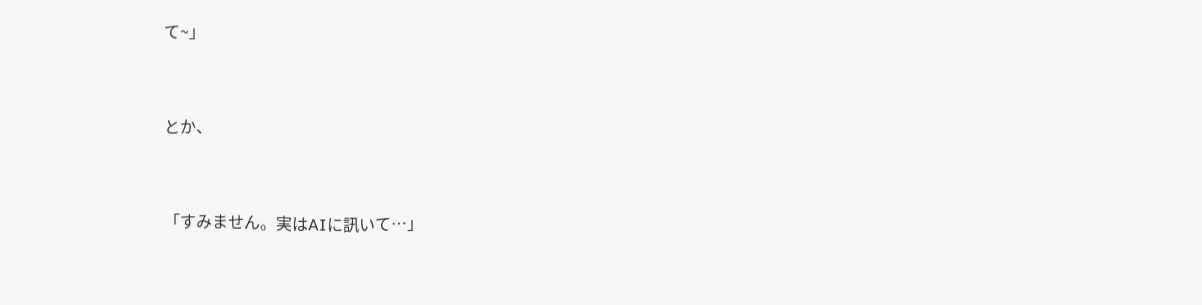て~」



とか、



「すみません。実はAIに訊いて…」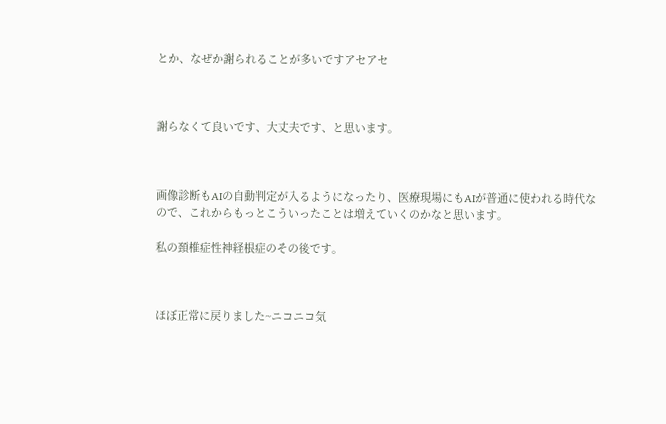とか、なぜか謝られることが多いですアセアセ



謝らなくて良いです、大丈夫です、と思います。



画像診断もAIの自動判定が入るようになったり、医療現場にもAIが普通に使われる時代なので、これからもっとこういったことは増えていくのかなと思います。

私の頚椎症性神経根症のその後です。



ほぼ正常に戻りました~ニコニコ気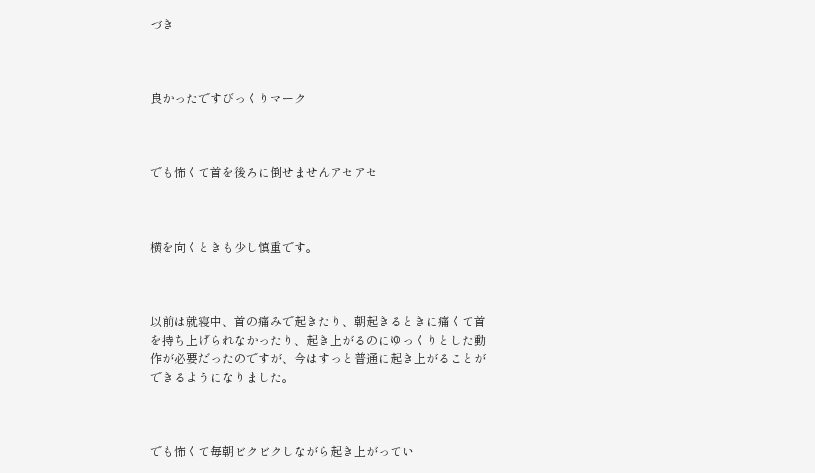づき



良かったですびっくりマーク



でも怖くて首を後ろに倒せませんアセアセ



横を向くときも少し慎重です。



以前は就寝中、首の痛みで起きたり、朝起きるときに痛くて首を持ち上げられなかったり、起き上がるのにゆっくりとした動作が必要だったのですが、今はすっと普通に起き上がることができるようになりました。



でも怖くて毎朝ビクビクしながら起き上がってい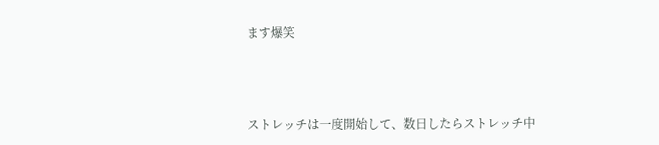ます爆笑



ストレッチは一度開始して、数日したらストレッチ中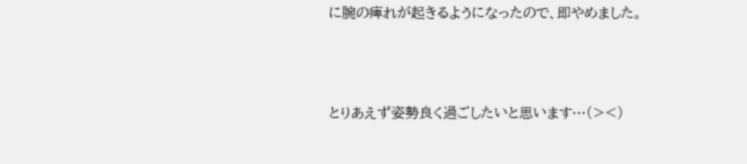に腕の痺れが起きるようになったので、即やめました。



とりあえず姿勢良く過ごしたいと思います…(><)